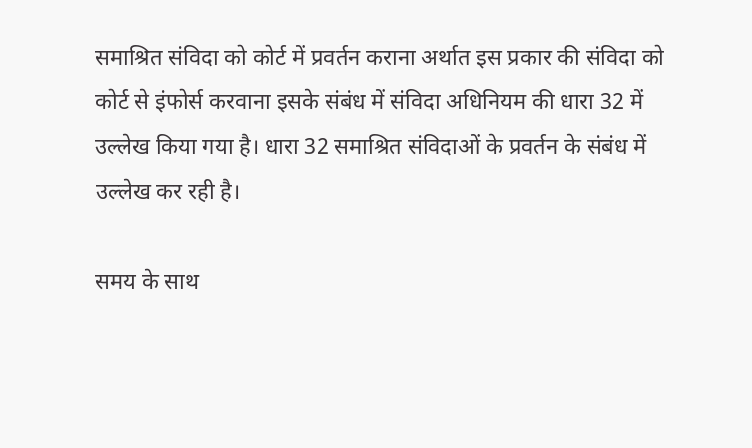समाश्रित संविदा को कोर्ट में प्रवर्तन कराना अर्थात इस प्रकार की संविदा को कोर्ट से इंफोर्स करवाना इसके संबंध में संविदा अधिनियम की धारा 32 में उल्लेख किया गया है। धारा 32 समाश्रित संविदाओं के प्रवर्तन के संबंध में उल्लेख कर रही है।

समय के साथ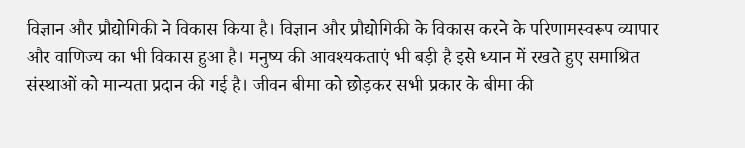विज्ञान और प्रौद्योगिकी ने विकास किया है। विज्ञान और प्रौद्योगिकी के विकास करने के परिणामस्वरूप व्यापार और वाणिज्य का भी विकास हुआ है। मनुष्य की आवश्यकताएं भी बड़ी है इसे ध्यान में रखते हुए समाश्रित संस्थाओं को मान्यता प्रदान की गई है। जीवन बीमा को छोड़कर सभी प्रकार के बीमा की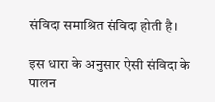संविदा समाश्रित संविदा होती है।

इस धारा के अनुसार ऐसी संविदा के पालन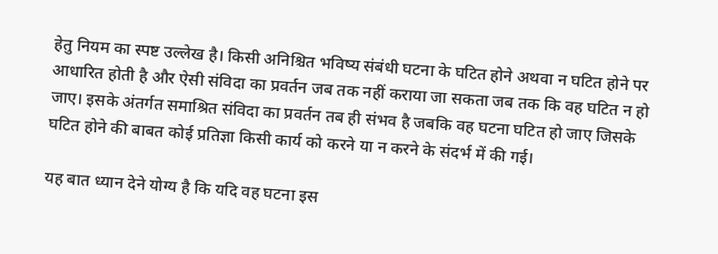हेतु नियम का स्पष्ट उल्लेख है। किसी अनिश्चित भविष्य संबंधी घटना के घटित होने अथवा न घटित होने पर आधारित होती है और ऐसी संविदा का प्रवर्तन जब तक नहीं कराया जा सकता जब तक कि वह घटित न हो जाए। इसके अंतर्गत समाश्रित संविदा का प्रवर्तन तब ही संभव है जबकि वह घटना घटित हो जाए जिसके घटित होने की बाबत कोई प्रतिज्ञा किसी कार्य को करने या न करने के संदर्भ में की गई।

यह बात ध्यान देने योग्य है कि यदि वह घटना इस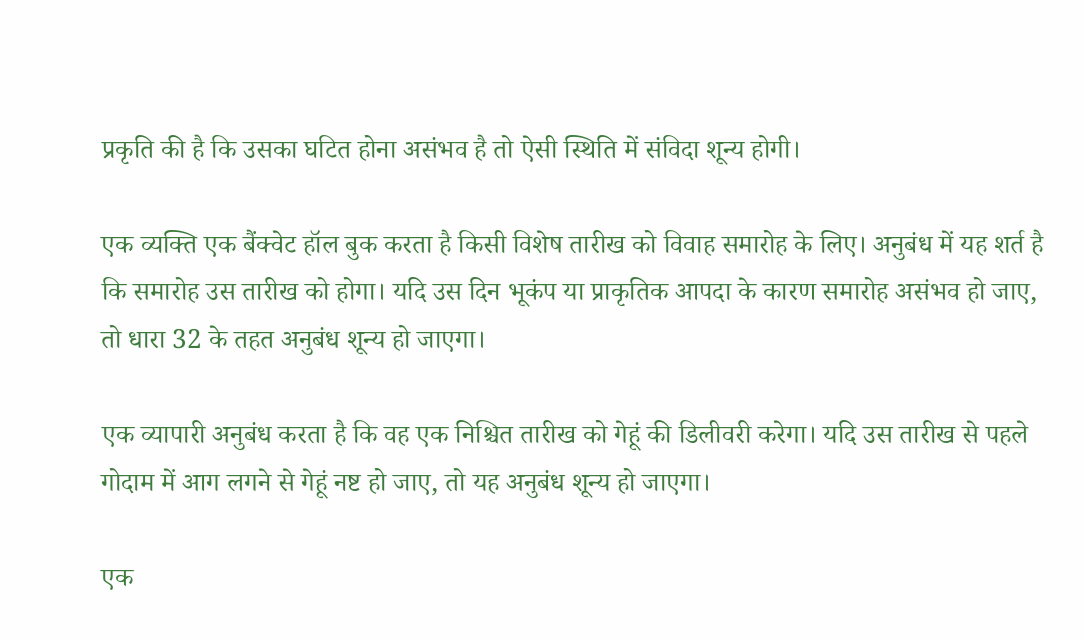प्रकृति की है कि उसका घटित होना असंभव है तो ऐसी स्थिति में संविदा शून्य होगी।

एक व्यक्ति एक बैंक्वेट हॉल बुक करता है किसी विशेष तारीख को विवाह समारोह के लिए। अनुबंध में यह शर्त है कि समारोह उस तारीख को होगा। यदि उस दिन भूकंप या प्राकृतिक आपदा के कारण समारोह असंभव हो जाए, तो धारा 32 के तहत अनुबंध शून्य हो जाएगा।

एक व्यापारी अनुबंध करता है कि वह एक निश्चित तारीख को गेहूं की डिलीवरी करेगा। यदि उस तारीख से पहले गोदाम में आग लगने से गेहूं नष्ट हो जाए, तो यह अनुबंध शून्य हो जाएगा।

एक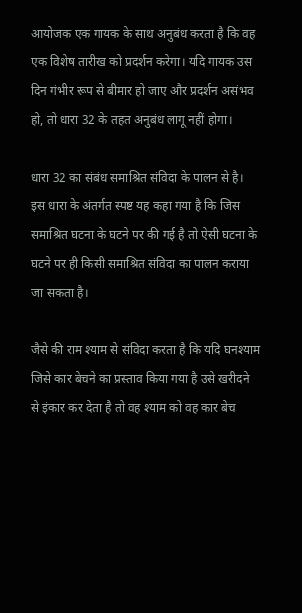आयोजक एक गायक के साथ अनुबंध करता है कि वह एक विशेष तारीख को प्रदर्शन करेगा। यदि गायक उस दिन गंभीर रूप से बीमार हो जाए और प्रदर्शन असंभव हो, तो धारा 32 के तहत अनुबंध लागू नहीं होगा।

धारा 32 का संबंध समाश्रित संविदा के पालन से है। इस धारा के अंतर्गत स्पष्ट यह कहा गया है कि जिस समाश्रित घटना के घटने पर की गई है तो ऐसी घटना के घटने पर ही किसी समाश्रित संविदा का पालन कराया जा सकता है।

जैसे की राम श्याम से संविदा करता है कि यदि घनश्याम जिसे कार बेचने का प्रस्ताव किया गया है उसे खरीदने से इंकार कर देता है तो वह श्याम को वह कार बेच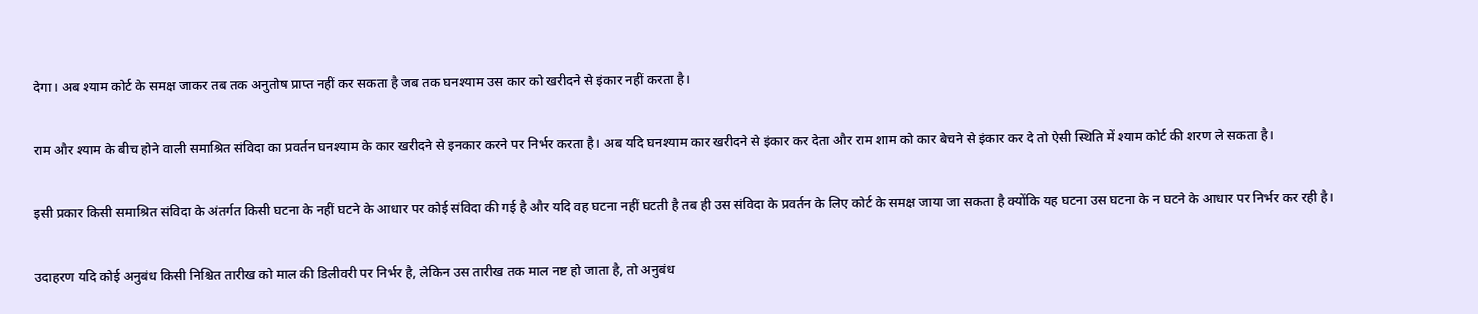देगा। अब श्याम कोर्ट के समक्ष जाकर तब तक अनुतोष प्राप्त नहीं कर सकता है जब तक घनश्याम उस कार को खरीदने से इंकार नहीं करता है।

राम और श्याम के बीच होने वाली समाश्रित संविदा का प्रवर्तन घनश्याम के कार खरीदने से इनकार करने पर निर्भर करता है। अब यदि घनश्याम कार खरीदने से इंकार कर देता और राम शाम को कार बेचने से इंकार कर दे तो ऐसी स्थिति में श्याम कोर्ट की शरण ले सकता है।

इसी प्रकार किसी समाश्रित संविदा के अंतर्गत किसी घटना के नहीं घटने के आधार पर कोई संविदा की गई है और यदि वह घटना नहीं घटती है तब ही उस संविदा के प्रवर्तन के लिए कोर्ट के समक्ष जाया जा सकता है क्योंकि यह घटना उस घटना के न घटने के आधार पर निर्भर कर रही है।

उदाहरण यदि कोई अनुबंध किसी निश्चित तारीख को माल की डिलीवरी पर निर्भर है, लेकिन उस तारीख तक माल नष्ट हो जाता है, तो अनुबंध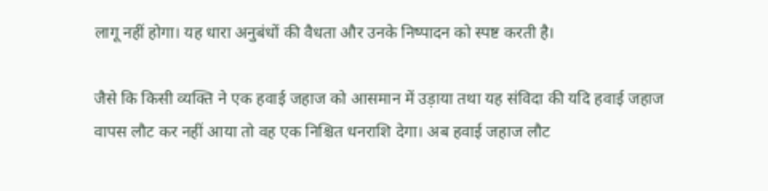लागू नहीं होगा। यह धारा अनुबंधों की वैधता और उनके निष्पादन को स्पष्ट करती है।

जैसे कि किसी व्यक्ति ने एक हवाई जहाज को आसमान में उड़ाया तथा यह संविदा की यदि हवाई जहाज वापस लौट कर नहीं आया तो वह एक निश्चित धनराशि देगा। अब हवाई जहाज लौट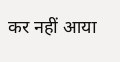कर नहीं आया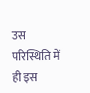उस परिस्थिति में ही इस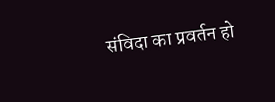संविदा का प्रवर्तन हो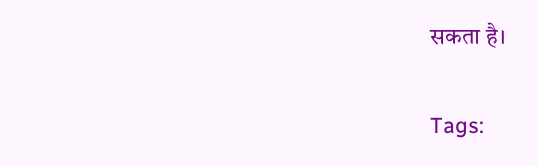सकता है।

Tags: